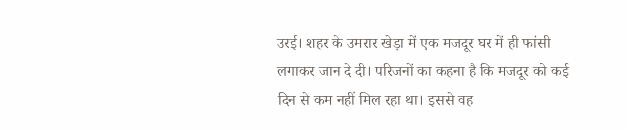उरई। शहर के उमरार खेड़ा में एक मजदूर घर में ही फांसी लगाकर जान दे दी। परिजनों का कहना है कि मजदूर को कई दिन से कम नहीं मिल रहा था। इससे वह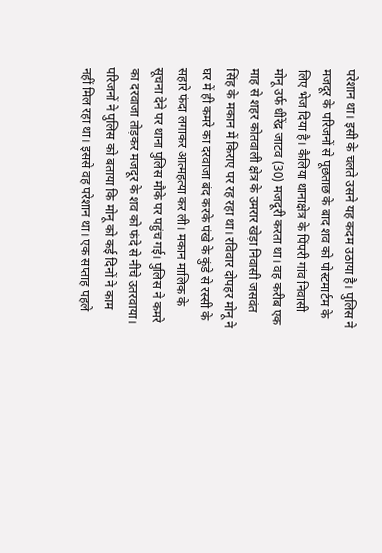परेशान था। इसी के चलते उसने यह कदम उठाया है। पुलिस ने मजदूर के परिजनों से पूछताछ के बाद शव को पोस्टमार्टम के लिए भेज दिया है। कैलिया थानाक्षेत्र के पिंपरी गांव निवासी मोनू उर्फ धीरेंद्र जाटव (30) मजदूरी करता था। वह करीब एक माह से शहर कोतवाली क्षेत्र के उमरार खेड़ा निवासी जसवंत सिंह के मकान में किराए पर रह रहा था। रविवार दोपहर मोनू ने घर में ही कमरे का दरवाजा बंद करके पंखे के कुंडे से रस्सी के सहारे फंदा लगाकर आत्महत्या कर ली। मकान मालिक के सूचना देने पर थाना पुलिस मौके पर पहुंच गई। पुलिस ने कमरे का दरवाजा तोड़कर मजदूर के शव को फंदे से नीचे उतरवाया। परिजनों ने पुलिस को बताया कि मोनू को कई दिनों ने काम नहीं मिल रहा था। इससे वह परेशान था। एक सप्ताह पहले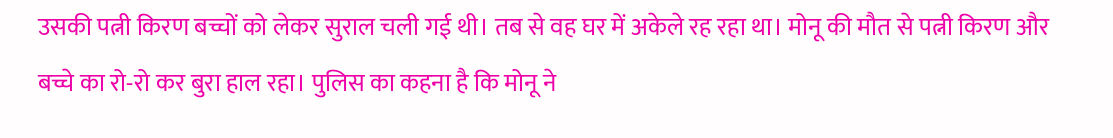उसकी पत्नी किरण बच्चों को लेकर सुराल चली गई थी। तब से वह घर में अकेले रह रहा था। मोनू की मौत से पत्नी किरण और बच्चे का रो-रो कर बुरा हाल रहा। पुलिस का कहना है कि मोनू ने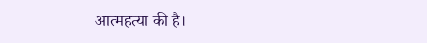आत्महत्या की है।